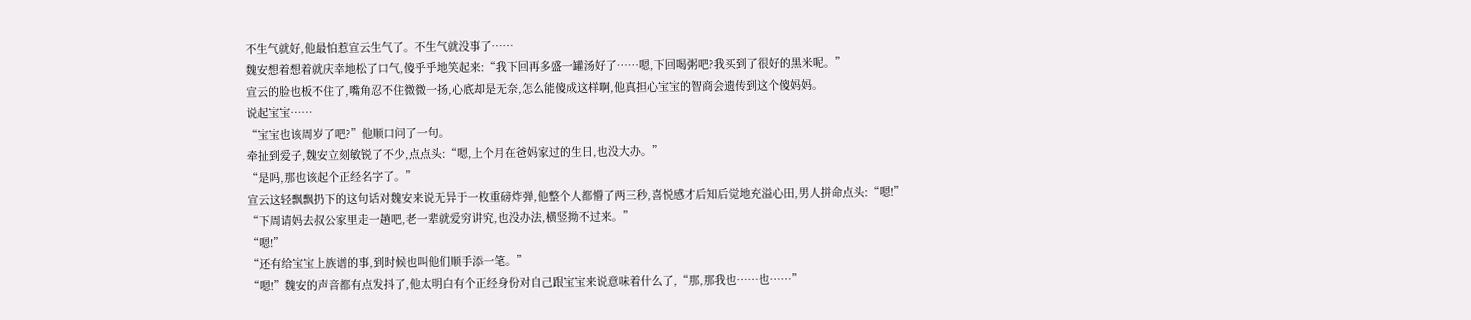不生气就好,他最怕惹宣云生气了。不生气就没事了……
魏安想着想着就庆幸地松了口气,傻乎乎地笑起来:“我下回再多盛一罐汤好了……嗯,下回喝粥吧?我买到了很好的黑米呢。”
宣云的脸也板不住了,嘴角忍不住微微一扬,心底却是无奈,怎么能傻成这样啊,他真担心宝宝的智商会遗传到这个傻妈妈。
说起宝宝……
“宝宝也该周岁了吧?”他顺口问了一句。
牵扯到爱子,魏安立刻敏锐了不少,点点头:“嗯,上个月在爸妈家过的生日,也没大办。”
“是吗,那也该起个正经名字了。”
宣云这轻飘飘扔下的这句话对魏安来说无异于一枚重磅炸弹,他整个人都懵了两三秒,喜悦感才后知后觉地充溢心田,男人拼命点头:“嗯!”
“下周请妈去叔公家里走一趟吧,老一辈就爱穷讲究,也没办法,横竖拗不过来。”
“嗯!”
“还有给宝宝上族谱的事,到时候也叫他们顺手添一笔。”
“嗯!”魏安的声音都有点发抖了,他太明白有个正经身份对自己跟宝宝来说意味着什么了,“那,那我也……也……”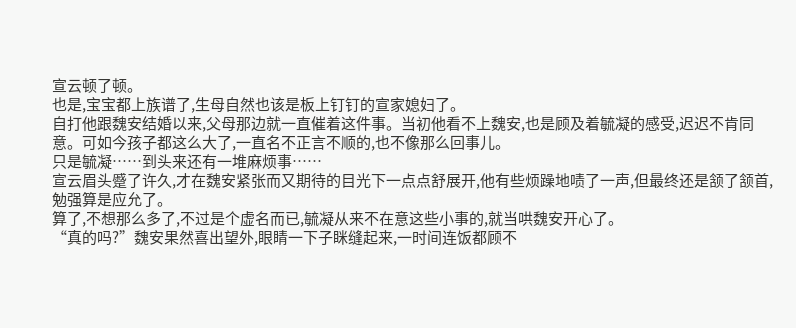宣云顿了顿。
也是,宝宝都上族谱了,生母自然也该是板上钉钉的宣家媳妇了。
自打他跟魏安结婚以来,父母那边就一直催着这件事。当初他看不上魏安,也是顾及着毓凝的感受,迟迟不肯同意。可如今孩子都这么大了,一直名不正言不顺的,也不像那么回事儿。
只是毓凝……到头来还有一堆麻烦事……
宣云眉头蹙了许久,才在魏安紧张而又期待的目光下一点点舒展开,他有些烦躁地啧了一声,但最终还是颔了颔首,勉强算是应允了。
算了,不想那么多了,不过是个虚名而已,毓凝从来不在意这些小事的,就当哄魏安开心了。
“真的吗?”魏安果然喜出望外,眼睛一下子眯缝起来,一时间连饭都顾不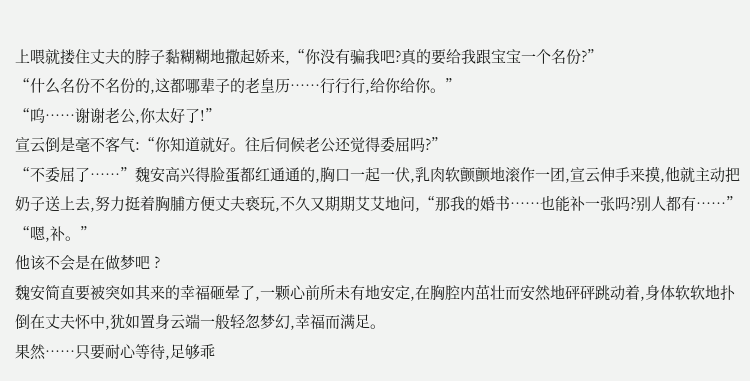上喂就搂住丈夫的脖子黏糊糊地撒起娇来,“你没有骗我吧?真的要给我跟宝宝一个名份?”
“什么名份不名份的,这都哪辈子的老皇历……行行行,给你给你。”
“呜……谢谢老公,你太好了!”
宣云倒是毫不客气:“你知道就好。往后伺候老公还觉得委屈吗?”
“不委屈了……”魏安高兴得脸蛋都红通通的,胸口一起一伏,乳肉软颤颤地滚作一团,宣云伸手来摸,他就主动把奶子送上去,努力挺着胸脯方便丈夫亵玩,不久又期期艾艾地问,“那我的婚书……也能补一张吗?别人都有……”
“嗯,补。”
他该不会是在做梦吧 ?
魏安简直要被突如其来的幸福砸晕了,一颗心前所未有地安定,在胸腔内茁壮而安然地砰砰跳动着,身体软软地扑倒在丈夫怀中,犹如置身云端一般轻忽梦幻,幸福而满足。
果然……只要耐心等待,足够乖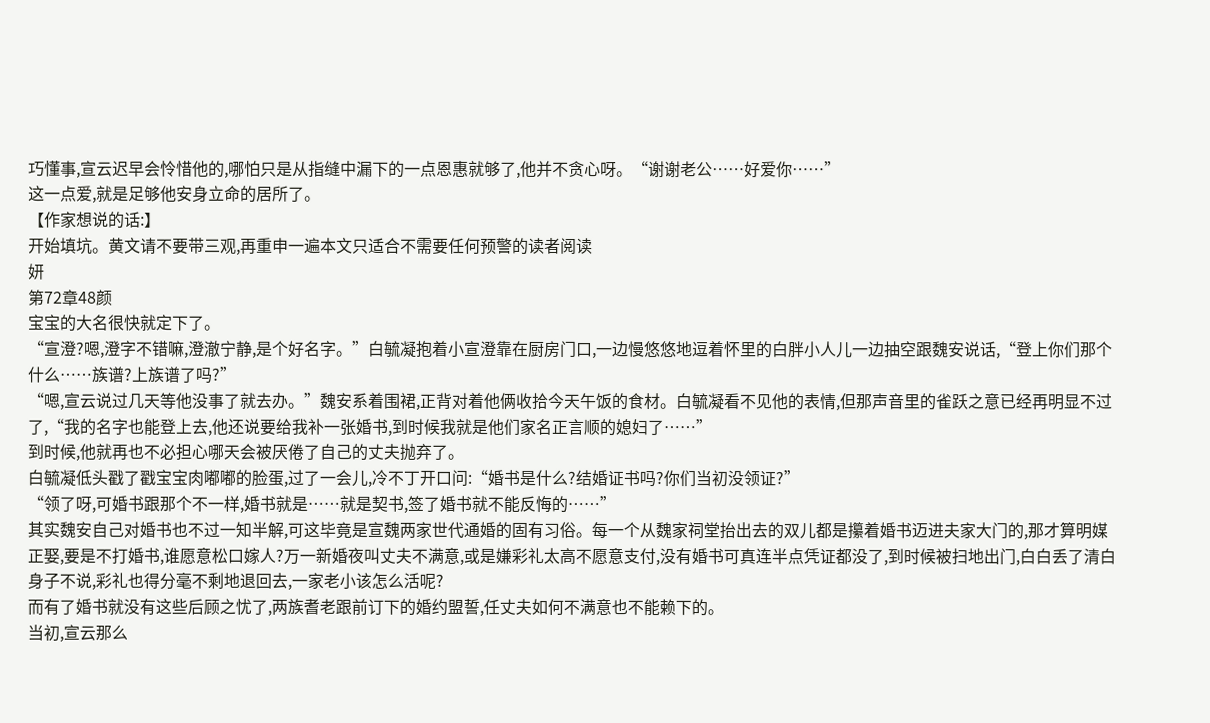巧懂事,宣云迟早会怜惜他的,哪怕只是从指缝中漏下的一点恩惠就够了,他并不贪心呀。“谢谢老公……好爱你……”
这一点爱,就是足够他安身立命的居所了。
【作家想说的话:】
开始填坑。黄文请不要带三观,再重申一遍本文只适合不需要任何预警的读者阅读
妍
第72章48颜
宝宝的大名很快就定下了。
“宣澄?嗯,澄字不错嘛,澄澈宁静,是个好名字。”白毓凝抱着小宣澄靠在厨房门口,一边慢悠悠地逗着怀里的白胖小人儿一边抽空跟魏安说话,“登上你们那个什么……族谱?上族谱了吗?”
“嗯,宣云说过几天等他没事了就去办。”魏安系着围裙,正背对着他俩收拾今天午饭的食材。白毓凝看不见他的表情,但那声音里的雀跃之意已经再明显不过了,“我的名字也能登上去,他还说要给我补一张婚书,到时候我就是他们家名正言顺的媳妇了……”
到时候,他就再也不必担心哪天会被厌倦了自己的丈夫抛弃了。
白毓凝低头戳了戳宝宝肉嘟嘟的脸蛋,过了一会儿,冷不丁开口问:“婚书是什么?结婚证书吗?你们当初没领证?”
“领了呀,可婚书跟那个不一样,婚书就是……就是契书,签了婚书就不能反悔的……”
其实魏安自己对婚书也不过一知半解,可这毕竟是宣魏两家世代通婚的固有习俗。每一个从魏家祠堂抬出去的双儿都是攥着婚书迈进夫家大门的,那才算明媒正娶,要是不打婚书,谁愿意松口嫁人?万一新婚夜叫丈夫不满意,或是嫌彩礼太高不愿意支付,没有婚书可真连半点凭证都没了,到时候被扫地出门,白白丢了清白身子不说,彩礼也得分毫不剩地退回去,一家老小该怎么活呢?
而有了婚书就没有这些后顾之忧了,两族耆老跟前订下的婚约盟誓,任丈夫如何不满意也不能赖下的。
当初,宣云那么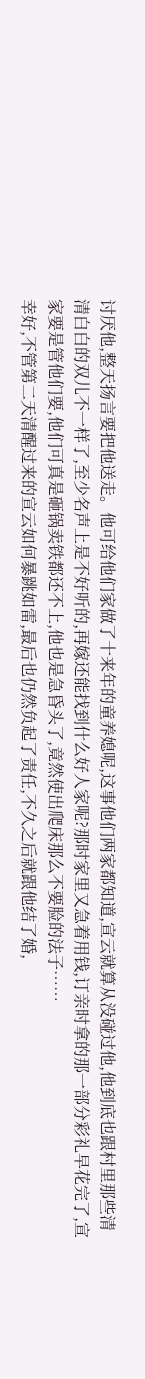讨厌他,整天扬言要把他送走。他可给他们家做了十来年的童养媳呢,这事他们两家都知道,宣云就算从没碰过他,他到底也跟村里那些清清白白的双儿不一样了,至少名声上是不好听的,再嫁还能找到什么好人家呢?那时家里又急着用钱,订亲时拿的那一部分彩礼早花完了,宣家要是管他们要,他们可真是砸锅卖铁都还不上,他也是急昏头了,竟然使出爬床那么不要脸的法子……
幸好,不管第二天清醒过来的宣云如何暴跳如雷,最后也仍然负起了责任,不久之后就跟他结了婚,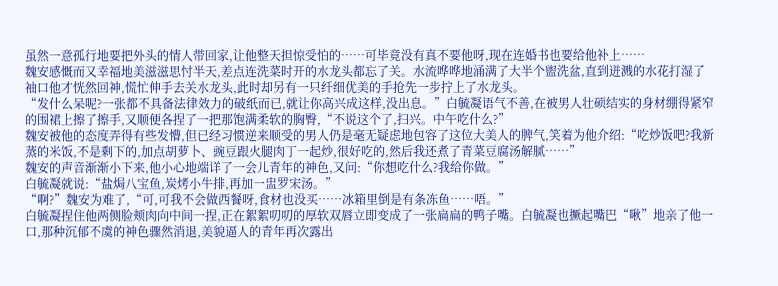虽然一意孤行地要把外头的情人带回家,让他整天担惊受怕的……可毕竟没有真不要他呀,现在连婚书也要给他补上……
魏安感慨而又幸福地美滋滋思忖半天,差点连洗菜时开的水龙头都忘了关。水流哗哗地涌满了大半个盥洗盆,直到迸溅的水花打湿了袖口他才恍然回神,慌忙伸手去关水龙头,此时却另有一只纤细优美的手抢先一步拧上了水龙头。
“发什么呆呢?一张都不具备法律效力的破纸而已,就让你高兴成这样,没出息。”白毓凝语气不善,在被男人壮硕结实的身材绷得紧窄的围裙上擦了擦手,又顺便各捏了一把那饱满柔软的胸臀,“不说这个了,扫兴。中午吃什么?”
魏安被他的态度弄得有些发懵,但已经习惯逆来顺受的男人仍是毫无疑虑地包容了这位大美人的脾气,笑着为他介绍:“吃炒饭吧?我新蒸的米饭,不是剩下的,加点胡萝卜、豌豆跟火腿肉丁一起炒,很好吃的,然后我还煮了青菜豆腐汤解腻……”
魏安的声音渐渐小下来,他小心地端详了一会儿青年的神色,又问:“你想吃什么?我给你做。”
白毓凝就说:“盐焗八宝鱼,炭烤小牛排,再加一盅罗宋汤。”
“啊?”魏安为难了,“可,可我不会做西餐呀,食材也没买……冰箱里倒是有条冻鱼……唔。”
白毓凝捏住他两侧脸颊肉向中间一捏,正在絮絮叨叨的厚软双唇立即变成了一张扁扁的鸭子嘴。白毓凝也撅起嘴巴“啾”地亲了他一口,那种沉郁不虞的神色骤然消退,美貌逼人的青年再次露出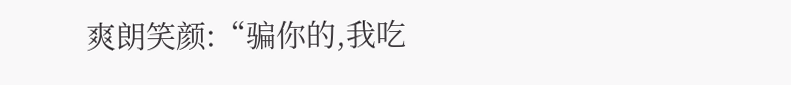爽朗笑颜:“骗你的,我吃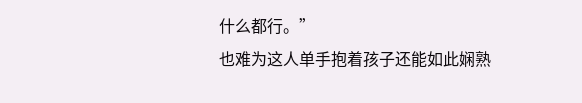什么都行。”
也难为这人单手抱着孩子还能如此娴熟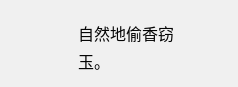自然地偷香窃玉。